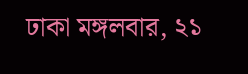ঢাকা মঙ্গলবার, ২১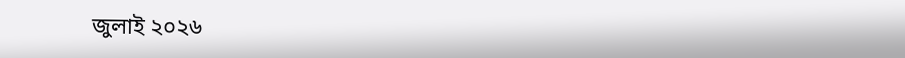জুলাই ২০২৬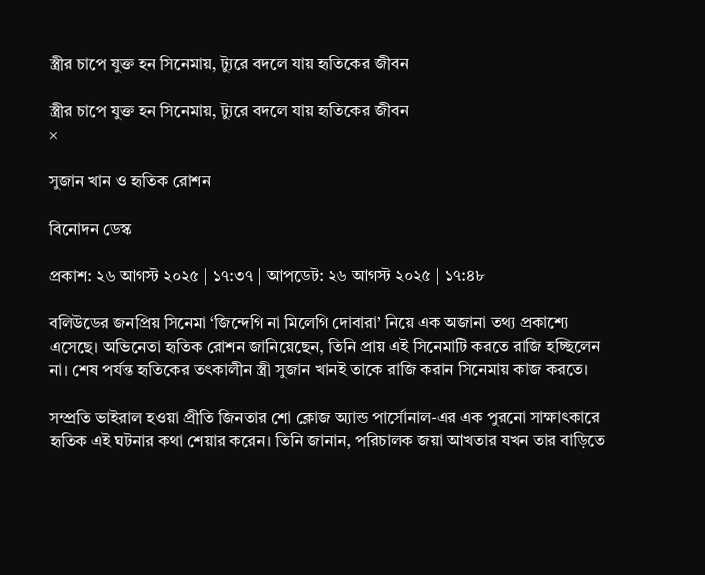স্ত্রীর চাপে যুক্ত হন সিনেমায়, ট্যুরে বদলে যায় হৃতিকের জীবন

স্ত্রীর চাপে যুক্ত হন সিনেমায়, ট্যুরে বদলে যায় হৃতিকের জীবন
×

সুজান খান ও হৃতিক রোশন

বিনোদন ডেস্ক

প্রকাশ: ২৬ আগস্ট ২০২৫ | ১৭:৩৭ | আপডেট: ২৬ আগস্ট ২০২৫ | ১৭:৪৮

বলিউডের জনপ্রিয় সিনেমা ‘জিন্দেগি না মিলেগি দোবারা’ নিয়ে এক অজানা তথ্য প্রকাশ্যে এসেছে। অভিনেতা হৃতিক রোশন জানিয়েছেন, তিনি প্রায় এই সিনেমাটি করতে রাজি হচ্ছিলেন না। শেষ পর্যন্ত হৃতিকের তৎকালীন স্ত্রী সুজান খানই তাকে রাজি করান সিনেমায় কাজ করতে।

সম্প্রতি ভাইরাল হওয়া প্রীতি জিনতার শো ক্লোজ অ্যান্ড পার্সোনাল-এর এক পুরনো সাক্ষাৎকারে হৃতিক এই ঘটনার কথা শেয়ার করেন। তিনি জানান, পরিচালক জয়া আখতার যখন তার বাড়িতে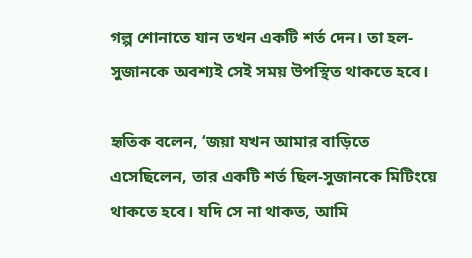গল্প শোনাতে যান তখন একটি শর্ত দেন। তা হল- সুজানকে অবশ্যই সেই সময় উপস্থিত থাকতে হবে।

হৃতিক বলেন, ‘জয়া যখন আমার বাড়িতে এসেছিলেন, তার একটি শর্ত ছিল-সুজানকে মিটিংয়ে থাকতে হবে। যদি সে না থাকত, আমি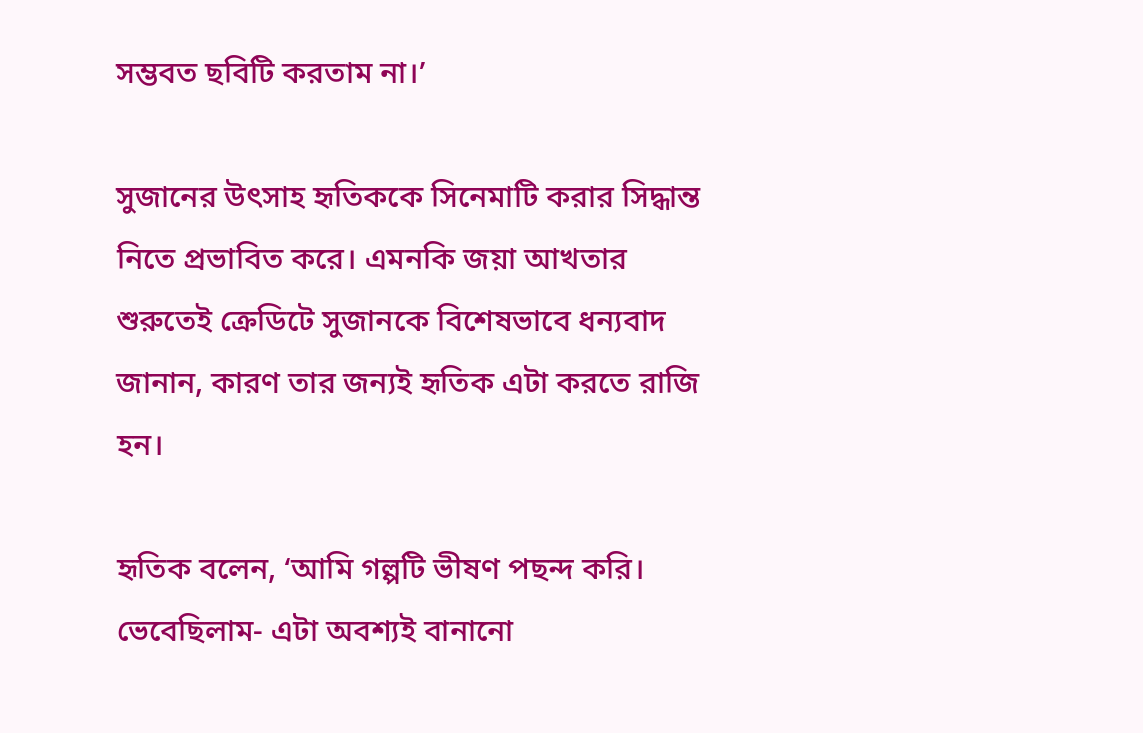সম্ভবত ছবিটি করতাম না।’

সুজানের উৎসাহ হৃতিককে সিনেমাটি করার সিদ্ধান্ত নিতে প্রভাবিত করে। এমনকি জয়া আখতার শুরুতেই ক্রেডিটে সুজানকে বিশেষভাবে ধন্যবাদ জানান, কারণ তার জন্যই হৃতিক এটা করতে রাজি হন।

হৃতিক বলেন, ‘আমি গল্পটি ভীষণ পছন্দ করি। ভেবেছিলাম- এটা অবশ্যই বানানো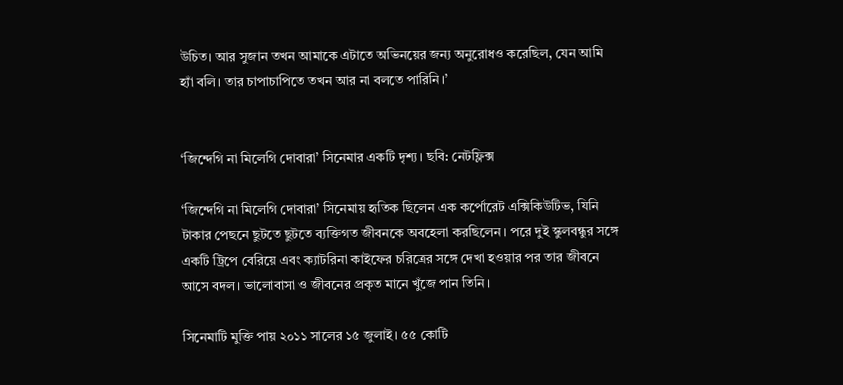উচিত। আর সুজান তখন আমাকে এটাতে অভিনয়ের জন্য অনুরোধও করেছিল, যেন আমি হ্যাঁ বলি। তার চাপাচাপিতে তখন আর না বলতে পারিনি।’


‘জিন্দেগি না মিলেগি দোবারা’ সিনেমার একটি দৃশ্য। ছবি: নেটফ্লিক্স

‘জিন্দেগি না মিলেগি দোবারা’ সিনেমায় হৃতিক ছিলেন এক কর্পোরেট এক্সিকিউটিভ, যিনি টাকার পেছনে ছুটতে ছুটতে ব্যক্তিগত জীবনকে অবহেলা করছিলেন। পরে দুই স্কুলবন্ধুর সঙ্গে একটি ট্রিপে বেরিয়ে এবং ক্যাটরিনা কাইফের চরিত্রের সঙ্গে দেখা হওয়ার পর তার জীবনে আসে বদল। ভালোবাসা ও জীবনের প্রকৃত মানে খুঁজে পান তিনি।

সিনেমাটি মুক্তি পায় ২০১১ সালের ১৫ জুলাই। ৫৫ কোটি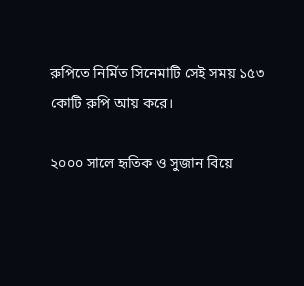রুপিতে নির্মিত সিনেমাটি সেই সময় ১৫৩ কোটি রুপি আয় করে।

২০০০ সালে হৃতিক ও সুজান বিয়ে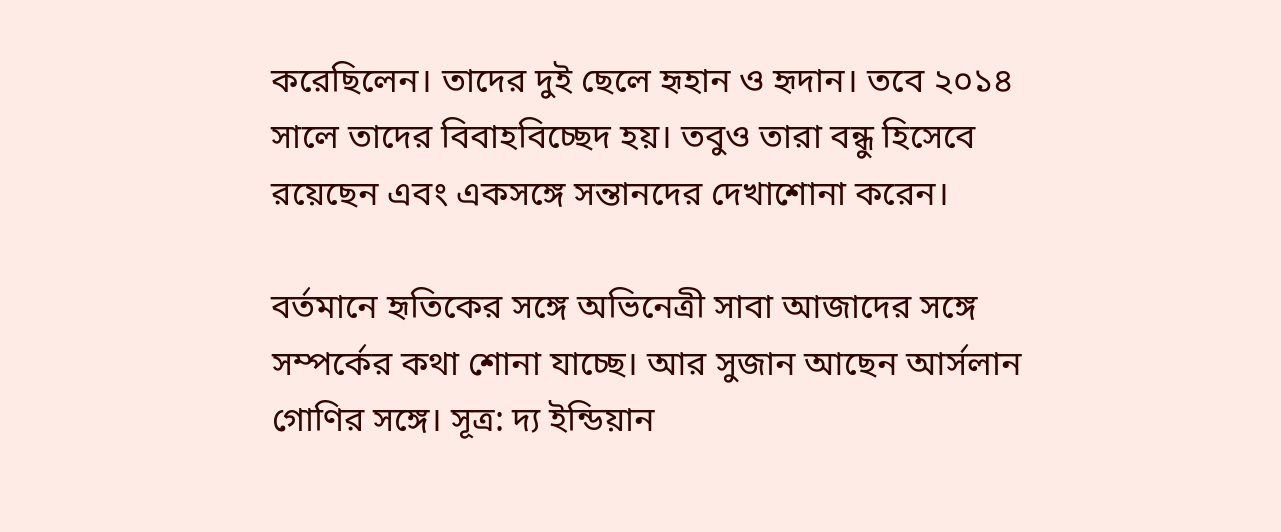করেছিলেন। তাদের দুই ছেলে হৃহান ও হৃদান। তবে ২০১৪ সালে তাদের বিবাহবিচ্ছেদ হয়। তবুও তারা বন্ধু হিসেবে রয়েছেন এবং একসঙ্গে সন্তানদের দেখাশোনা করেন।

বর্তমানে হৃতিকের সঙ্গে অভিনেত্রী সাবা আজাদের সঙ্গে সম্পর্কের কথা শোনা যাচ্ছে। আর সুজান আছেন আর্সলান গোণির সঙ্গে। সূত্র: দ্য ইন্ডিয়ান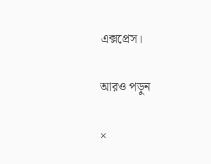এক্সপ্রেস।

আরও পড়ুন

×